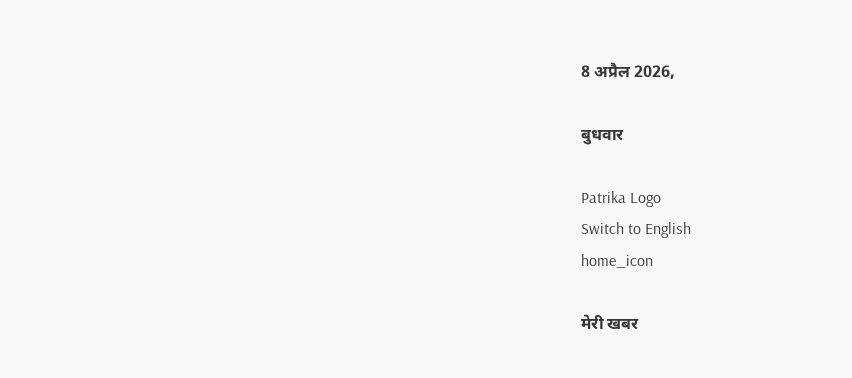8 अप्रैल 2026,

बुधवार

Patrika Logo
Switch to English
home_icon

मेरी खबर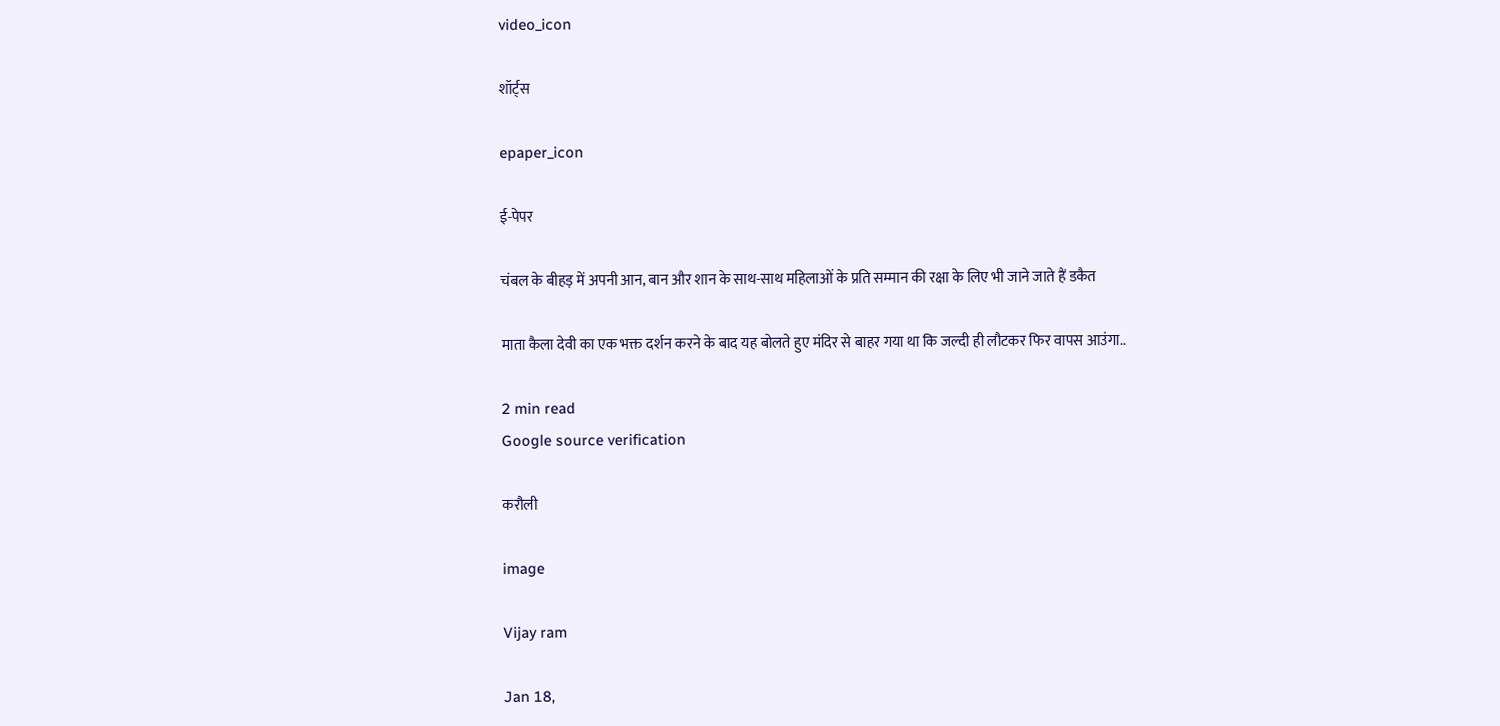video_icon

शॉर्ट्स

epaper_icon

ई-पेपर

चंबल के बीहड़ में अपनी आन, बान और शान के साथ-साथ महिलाओं के प्रति सम्मान की रक्षा के लिए भी जाने जाते हैं डकैत

माता कैला देवी का एक भक्त दर्शन करने के बाद यह बोलते हुए मंदिर से बाहर गया था कि जल्दी ही लौटकर फिर वापस आउंगा..

2 min read
Google source verification

करौली

image

Vijay ram

Jan 18,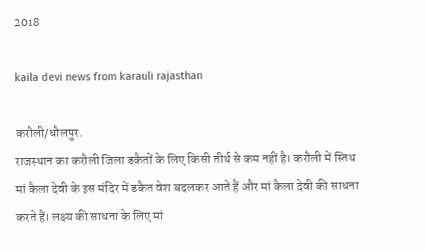2018

kaila devi news from karauli rajasthan

करौली/धौलपुर.
राजस्थान का करौली जिला डकैतों के लिए किसी तीर्थ से कम नहीं है। करौली में स्तिथ मां कैला देवी के इस मंदिर में डकैत वेश बदलकर आते हैं और मां कैला देवी की साधना करते हैं। लक्ष्य की साधना के लिए मां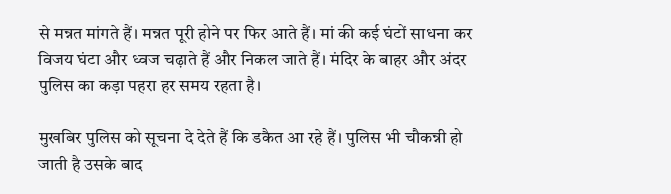से मन्नत मांगते हैं। मन्नत पूरी होने पर फिर आते हैं। मां की कई घंटों साधना कर विजय घंटा और ध्वज चढ़ाते हैं और निकल जाते हैं। मंदिर के बाहर और अंदर पुलिस का कड़ा पहरा हर समय रहता है।

मुखबिर पुलिस को सूचना दे देते हैं कि डकैत आ रहे हैं। पुलिस भी चौकन्नी हो जाती है उसके बाद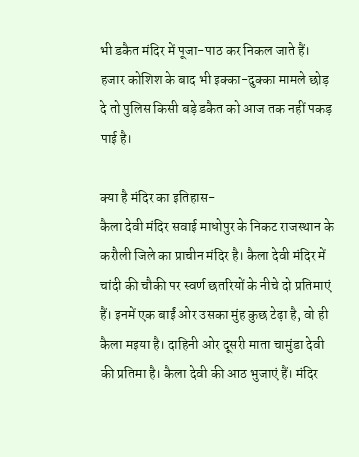भी डकैत मंदिर में पूजा-पाठ कर निकल जाते हैं। हजार कोशिश के बाद भी इक्का-दुक्का मामले छोड़ दे तो पुलिस किसी बड़े डकैत को आज तक नहीं पकड़ पाई है।

क्या है मंदिर का इतिहास-
कैला देवी मंदिर सवाई माधोपुर के निकट राजस्थान के करौली जिले का प्राचीन मंदिर है। कैला देवी मंदिर में चांदी की चौकी पर स्वर्ण छतरियों के नीचे दो प्रतिमाएं हैं। इनमें एक बाईं ओर उसका मुंह कुछ टेढ़ा है, वो ही कैला मइया है। दाहिनी ओर दूसरी माता चामुंडा देवी की प्रतिमा है। कैला देवी की आठ भुजाएं हैं। मंदिर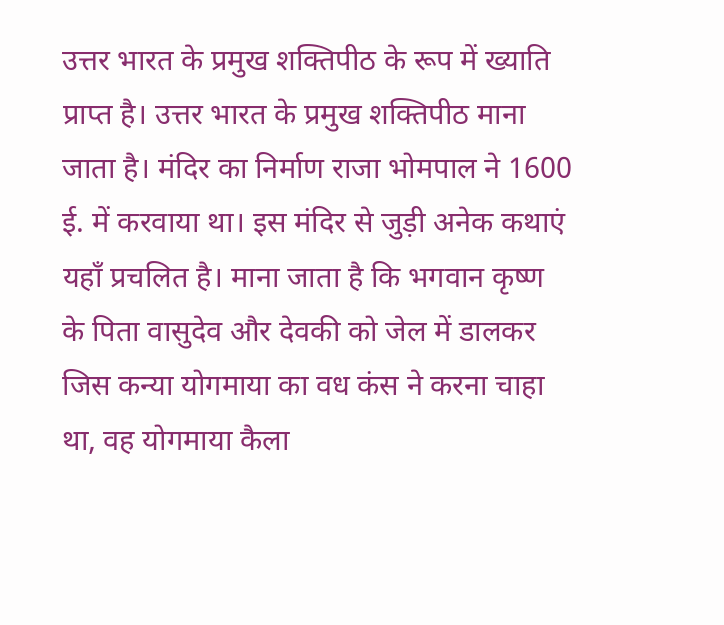उत्तर भारत के प्रमुख शक्तिपीठ के रूप में ख्याति प्राप्त है। उत्तर भारत के प्रमुख शक्तिपीठ माना जाता है। मंदिर का निर्माण राजा भोमपाल ने 1600 ई. में करवाया था। इस मंदिर से जुड़ी अनेक कथाएं यहाँ प्रचलित है। माना जाता है कि भगवान कृष्ण के पिता वासुदेव और देवकी को जेल में डालकर जिस कन्या योगमाया का वध कंस ने करना चाहा था, वह योगमाया कैला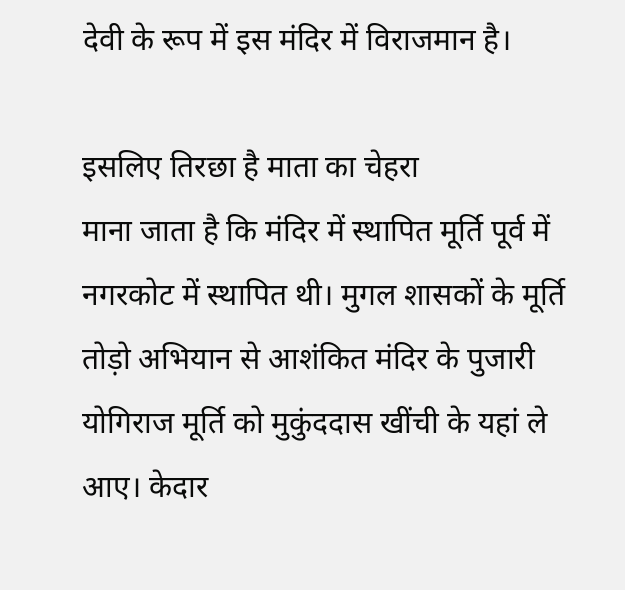देवी के रूप में इस मंदिर में विराजमान है।

इसलिए तिरछा है माता का चेहरा
माना जाता है कि मंदिर में स्थापित मूर्ति पूर्व में नगरकोट में स्थापित थी। मुगल शासकों के मूर्ति तोड़ो अभियान से आशंकित मंदिर के पुजारी योगिराज मूर्ति को मुकुंददास खींची के यहां ले आए। केदार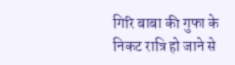गिरि बाबा की गुफा के निकट रात्रि हो जाने से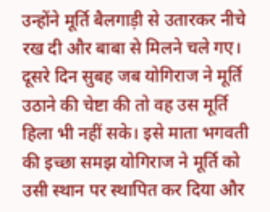उन्होंने मूर्ति बैलगाड़ी से उतारकर नीचे रख दी और बाबा से मिलने चले गए। दूसरे दिन सुबह जब योगिराज ने मूर्ति उठाने की चेष्टा की तो वह उस मूर्ति हिला भी नहीं सके। इसे माता भगवती की इच्छा समझ योगिराज ने मूर्ति को उसी स्थान पर स्थापित कर दिया और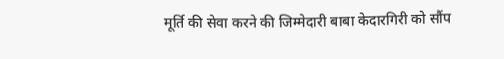मूर्ति की सेवा करने की जिम्मेदारी बाबा केदारगिरी को सौंप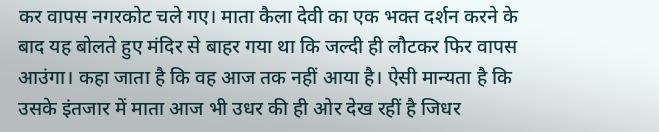कर वापस नगरकोट चले गए। माता कैला देवी का एक भक्त दर्शन करने के बाद यह बोलते हुए मंदिर से बाहर गया था कि जल्दी ही लौटकर फिर वापस आउंगा। कहा जाता है कि वह आज तक नहीं आया है। ऐसी मान्यता है कि उसके इंतजार में माता आज भी उधर की ही ओर देख रहीं है जिधर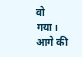वो गया। आगे की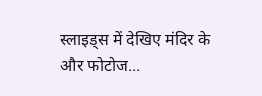स्लाइड्स में देखिए मंदिर के और फोटोज...